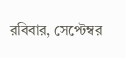রবিবার, সেপ্টেম্বর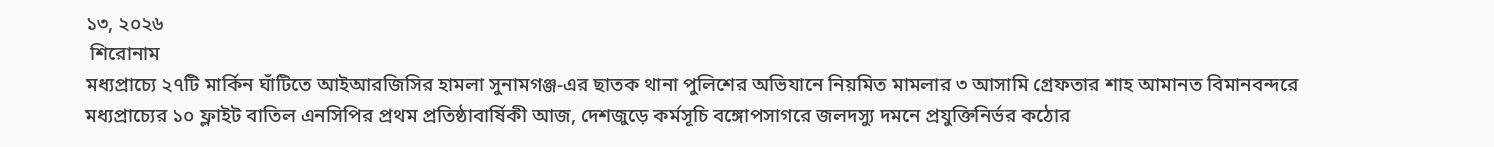১৩, ২০২৬
 শিরোনাম
মধ্যপ্রাচ্যে ২৭টি মার্কিন ঘাঁটিতে আইআরজিসির হামলা সুনামগঞ্জ-এর ছাতক থানা পুলিশের অভিযানে নিয়মিত মামলার ৩ আসামি গ্রেফতার শাহ আমানত বিমানবন্দরে মধ্যপ্রাচ্যের ১০ ফ্লাইট বাতিল এনসিপির প্রথম প্রতিষ্ঠাবার্ষিকী আজ, দেশজুড়ে কর্মসূচি বঙ্গোপসাগরে জলদস্যু দমনে প্রযুক্তিনির্ভর কঠোর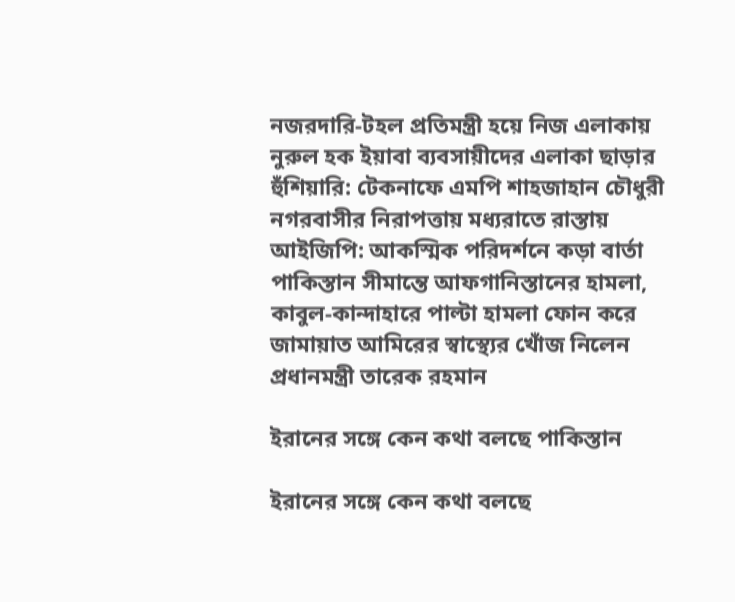নজরদারি-টহল প্রতিমন্ত্রী হয়ে নিজ এলাকায় নুরুল হক ইয়াবা ব্যবসায়ীদের এলাকা ছাড়ার হুঁশিয়ারি: টেকনাফে এমপি শাহজাহান চৌধুরী নগরবাসীর নিরাপত্তায় মধ্যরাতে রাস্তায় আইজিপি: আকস্মিক পরিদর্শনে কড়া বার্তা পাকিস্তান সীমান্তে আফগানিস্তানের হামলা, কাবুল-কান্দাহারে পাল্টা হামলা ফোন করে জামায়াত আমিরের স্বাস্থ্যের খোঁজ নিলেন প্রধানমন্ত্রী তারেক রহমান

ইরানের সঙ্গে কেন কথা বলছে পাকিস্তান

ইরানের সঙ্গে কেন কথা বলছে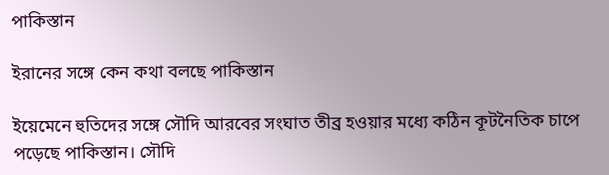পাকিস্তান

ইরানের সঙ্গে কেন কথা বলছে পাকিস্তান

ইয়েমেনে হুতিদের সঙ্গে সৌদি আরবের সংঘাত তীব্র হওয়ার মধ্যে কঠিন কূটনৈতিক চাপে পড়েছে পাকিস্তান। সৌদি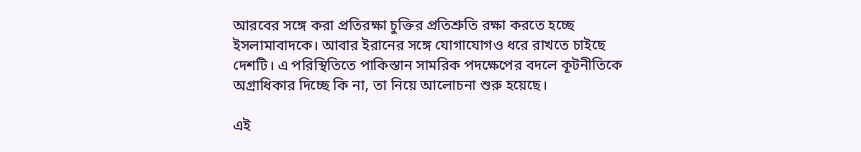আরবের সঙ্গে করা প্রতিরক্ষা চুক্তির প্রতিশ্রুতি রক্ষা করতে হচ্ছে ইসলামাবাদকে। আবার ইরানের সঙ্গে যোগাযোগও ধরে রাখতে চাইছে দেশটি। এ পরিস্থিতিতে পাকিস্তান সামরিক পদক্ষেপের বদলে কূটনীতিকে অগ্রাধিকার দিচ্ছে কি না, তা নিয়ে আলোচনা শুরু হয়েছে।

এই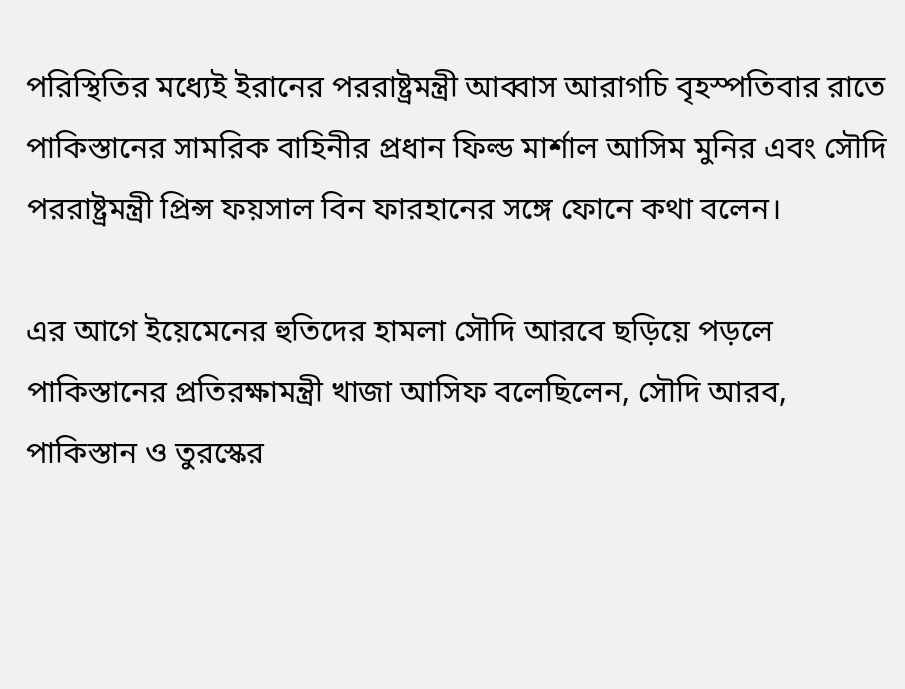পরিস্থিতির মধ্যেই ইরানের পররাষ্ট্রমন্ত্রী আব্বাস আরাগচি বৃহস্পতিবার রাতে পাকিস্তানের সামরিক বাহিনীর প্রধান ফিল্ড মার্শাল আসিম মুনির এবং সৌদি পররাষ্ট্রমন্ত্রী প্রিন্স ফয়সাল বিন ফারহানের সঙ্গে ফোনে কথা বলেন।

এর আগে ইয়েমেনের হুতিদের হামলা সৌদি আরবে ছড়িয়ে পড়লে পাকিস্তানের প্রতিরক্ষামন্ত্রী খাজা আসিফ বলেছিলেন, সৌদি আরব, পাকিস্তান ও তুরস্কের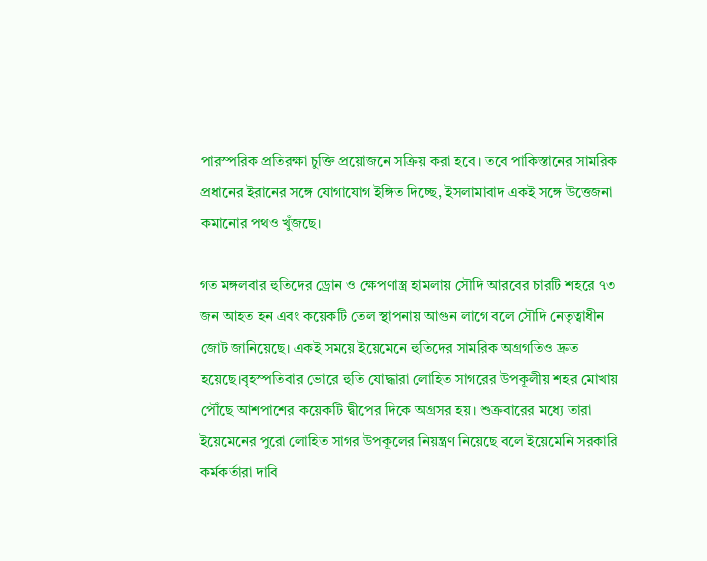পারস্পরিক প্রতিরক্ষা চুক্তি প্রয়োজনে সক্রিয় করা হবে। তবে পাকিস্তানের সামরিক প্রধানের ইরানের সঙ্গে যোগাযোগ ইঙ্গিত দিচ্ছে, ইসলামাবাদ একই সঙ্গে উত্তেজনা কমানোর পথও খুঁজছে।

গত মঙ্গলবার হুতিদের ড্রোন ও ক্ষেপণাস্ত্র হামলায় সৌদি আরবের চারটি শহরে ৭৩ জন আহত হন এবং কয়েকটি তেল স্থাপনায় আগুন লাগে বলে সৌদি নেতৃত্বাধীন জোট জানিয়েছে। একই সময়ে ইয়েমেনে হুতিদের সামরিক অগ্রগতিও দ্রুত হয়েছে।বৃহস্পতিবার ভোরে হুতি যোদ্ধারা লোহিত সাগরের উপকূলীয় শহর মোখায় পৌঁছে আশপাশের কয়েকটি দ্বীপের দিকে অগ্রসর হয়। শুক্রবারের মধ্যে তারা ইয়েমেনের পুরো লোহিত সাগর উপকূলের নিয়ন্ত্রণ নিয়েছে বলে ইয়েমেনি সরকারি কর্মকর্তারা দাবি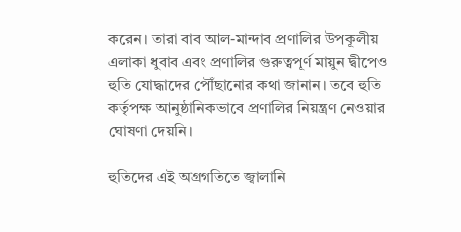করেন। তারা বাব আল-মান্দাব প্রণালির উপকূলীয় এলাকা ধুবাব এবং প্রণালির গুরুত্বপূর্ণ মায়ুন দ্বীপেও হুতি যোদ্ধাদের পৌঁছানোর কথা জানান। তবে হুতি কর্তৃপক্ষ আনুষ্ঠানিকভাবে প্রণালির নিয়ন্ত্রণ নেওয়ার ঘোষণা দেয়নি।

হুতিদের এই অগ্রগতিতে জ্বালানি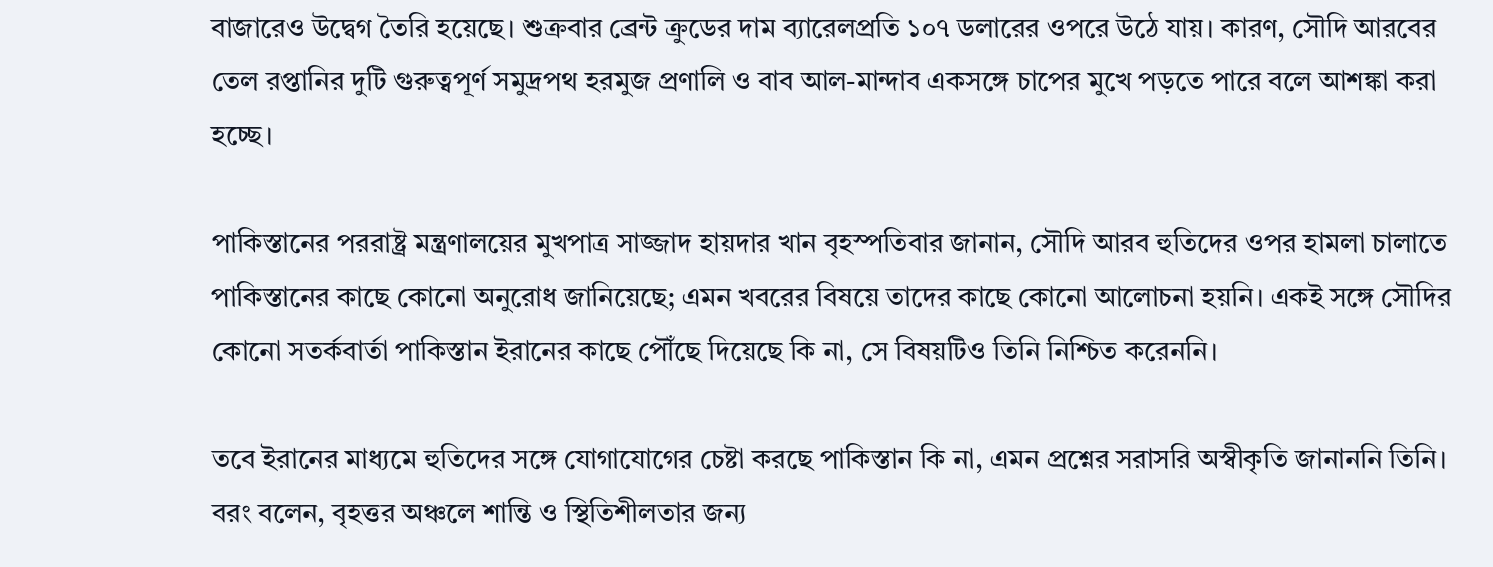বাজারেও উদ্বেগ তৈরি হয়েছে। শুক্রবার ব্রেন্ট ক্রুডের দাম ব্যারেলপ্রতি ১০৭ ডলারের ওপরে উঠে যায়। কারণ, সৌদি আরবের তেল রপ্তানির দুটি গুরুত্বপূর্ণ সমুদ্রপথ হরমুজ প্রণালি ও বাব আল-মান্দাব একসঙ্গে চাপের মুখে পড়তে পারে বলে আশঙ্কা করা হচ্ছে।

পাকিস্তানের পররাষ্ট্র মন্ত্রণালয়ের মুখপাত্র সাজ্জাদ হায়দার খান বৃহস্পতিবার জানান, সৌদি আরব হুতিদের ওপর হামলা চালাতে পাকিস্তানের কাছে কোনো অনুরোধ জানিয়েছে; এমন খবরের বিষয়ে তাদের কাছে কোনো আলোচনা হয়নি। একই সঙ্গে সৌদির কোনো সতর্কবার্তা পাকিস্তান ইরানের কাছে পৌঁছে দিয়েছে কি না, সে বিষয়টিও তিনি নিশ্চিত করেননি।

তবে ইরানের মাধ্যমে হুতিদের সঙ্গে যোগাযোগের চেষ্টা করছে পাকিস্তান কি না, এমন প্রশ্নের সরাসরি অস্বীকৃতি জানাননি তিনি। বরং বলেন, বৃহত্তর অঞ্চলে শান্তি ও স্থিতিশীলতার জন্য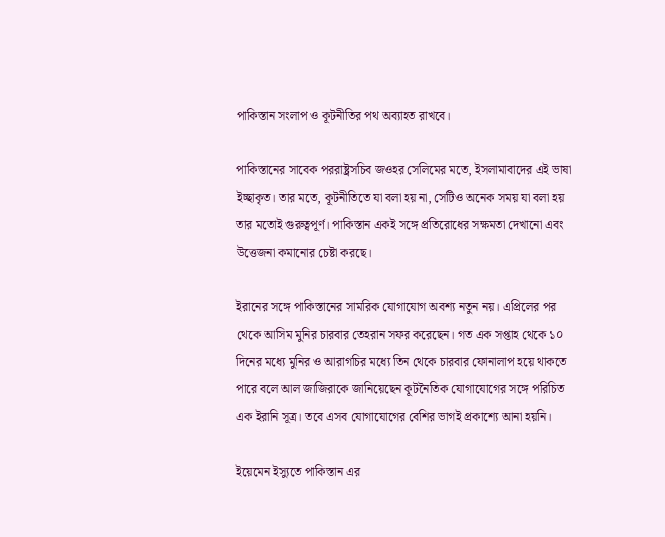পাকিস্তান সংলাপ ও কূটনীতির পথ অব্যাহত রাখবে।

পাকিস্তানের সাবেক পররাষ্ট্রসচিব জওহর সেলিমের মতে, ইসলামাবাদের এই ভাষা ইচ্ছাকৃত। তার মতে, কূটনীতিতে যা বলা হয় না, সেটিও অনেক সময় যা বলা হয় তার মতোই গুরুত্বপূর্ণ। পাকিস্তান একই সঙ্গে প্রতিরোধের সক্ষমতা দেখানো এবং উত্তেজনা কমানোর চেষ্টা করছে।

ইরানের সঙ্গে পাকিস্তানের সামরিক যোগাযোগ অবশ্য নতুন নয়। এপ্রিলের পর থেকে আসিম মুনির চারবার তেহরান সফর করেছেন। গত এক সপ্তাহ থেকে ১০ দিনের মধ্যে মুনির ও আরাগচির মধ্যে তিন থেকে চারবার ফোনালাপ হয়ে থাকতে পারে বলে আল জাজিরাকে জানিয়েছেন কূটনৈতিক যোগাযোগের সঙ্গে পরিচিত এক ইরানি সূত্র। তবে এসব যোগাযোগের বেশির ভাগই প্রকাশ্যে আনা হয়নি।

ইয়েমেন ইস্যুতে পাকিস্তান এর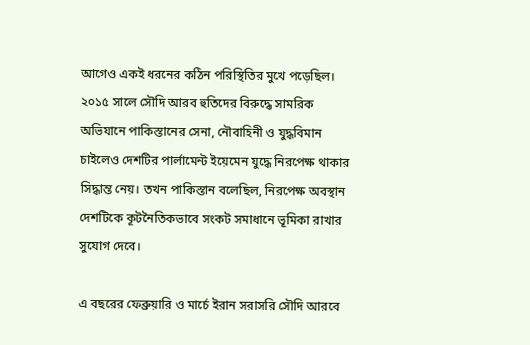আগেও একই ধরনের কঠিন পরিস্থিতির মুখে পড়েছিল। ২০১৫ সালে সৌদি আরব হুতিদের বিরুদ্ধে সামরিক অভিযানে পাকিস্তানের সেনা, নৌবাহিনী ও যুদ্ধবিমান চাইলেও দেশটির পার্লামেন্ট ইয়েমেন যুদ্ধে নিরপেক্ষ থাকার সিদ্ধান্ত নেয়। তখন পাকিস্তান বলেছিল, নিরপেক্ষ অবস্থান দেশটিকে কূটনৈতিকভাবে সংকট সমাধানে ভূমিকা রাখার সুযোগ দেবে।

এ বছরের ফেব্রুয়ারি ও মার্চে ইরান সরাসরি সৌদি আরবে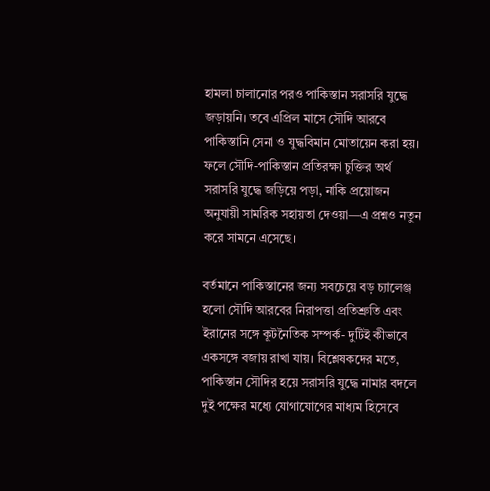হামলা চালানোর পরও পাকিস্তান সরাসরি যুদ্ধে জড়ায়নি। তবে এপ্রিল মাসে সৌদি আরবে পাকিস্তানি সেনা ও যুদ্ধবিমান মোতায়েন করা হয়। ফলে সৌদি-পাকিস্তান প্রতিরক্ষা চুক্তির অর্থ সরাসরি যুদ্ধে জড়িয়ে পড়া, নাকি প্রয়োজন অনুযায়ী সামরিক সহায়তা দেওয়া—এ প্রশ্নও নতুন করে সামনে এসেছে।

বর্তমানে পাকিস্তানের জন্য সবচেয়ে বড় চ্যালেঞ্জ হলো সৌদি আরবের নিরাপত্তা প্রতিশ্রুতি এবং ইরানের সঙ্গে কূটনৈতিক সম্পর্ক- দুটিই কীভাবে একসঙ্গে বজায় রাখা যায়। বিশ্লেষকদের মতে, পাকিস্তান সৌদির হয়ে সরাসরি যুদ্ধে নামার বদলে দুই পক্ষের মধ্যে যোগাযোগের মাধ্যম হিসেবে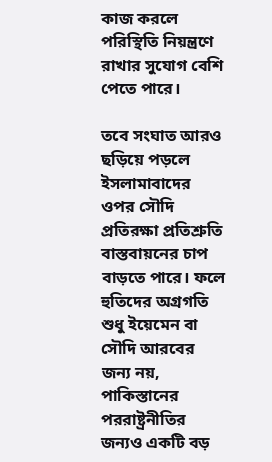কাজ করলে পরিস্থিতি নিয়ন্ত্রণে রাখার সুযোগ বেশি পেতে পারে।

তবে সংঘাত আরও ছড়িয়ে পড়লে ইসলামাবাদের ওপর সৌদি প্রতিরক্ষা প্রতিশ্রুতি বাস্তবায়নের চাপ বাড়তে পারে। ফলে হুতিদের অগ্রগতি শুধু ইয়েমেন বা সৌদি আরবের জন্য নয়, পাকিস্তানের পররাষ্ট্রনীতির জন্যও একটি বড়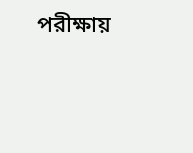পরীক্ষায়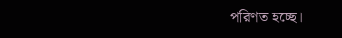পরিণত হচ্ছে।